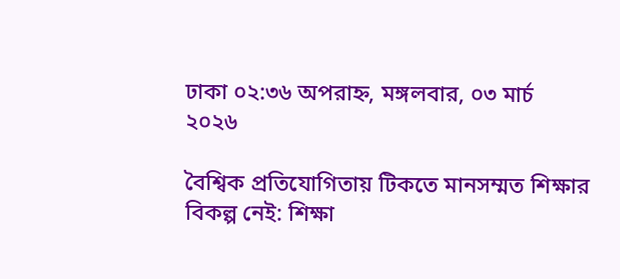ঢাকা ০২:৩৬ অপরাহ্ন, মঙ্গলবার, ০৩ মার্চ ২০২৬

বৈশ্বিক প্রতিযোগিতায় টিকতে মানসম্মত শিক্ষার বিকল্প নেই: শিক্ষা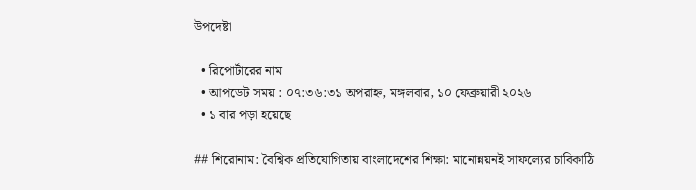উপদেষ্টা

  • রিপোর্টারের নাম
  • আপডেট সময় : ০৭:৩৬:৩১ অপরাহ্ন, মঙ্গলবার, ১০ ফেব্রুয়ারী ২০২৬
  • ১ বার পড়া হয়েছে

## শিরোনাম: বৈশ্বিক প্রতিযোগিতায় বাংলাদেশের শিক্ষা: মানোন্নয়নই সাফল্যের চাবিকাঠি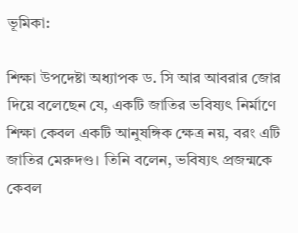ভূমিকা:

শিক্ষা উপদেষ্টা অধ্যাপক ড. সি আর আবরার জোর দিয়ে বলেছেন যে, একটি জাতির ভবিষ্যৎ নির্মাণে শিক্ষা কেবল একটি আনুষঙ্গিক ক্ষেত্র নয়, বরং এটি জাতির মেরুদণ্ড। তিনি বলেন, ভবিষ্যৎ প্রজন্মকে কেবল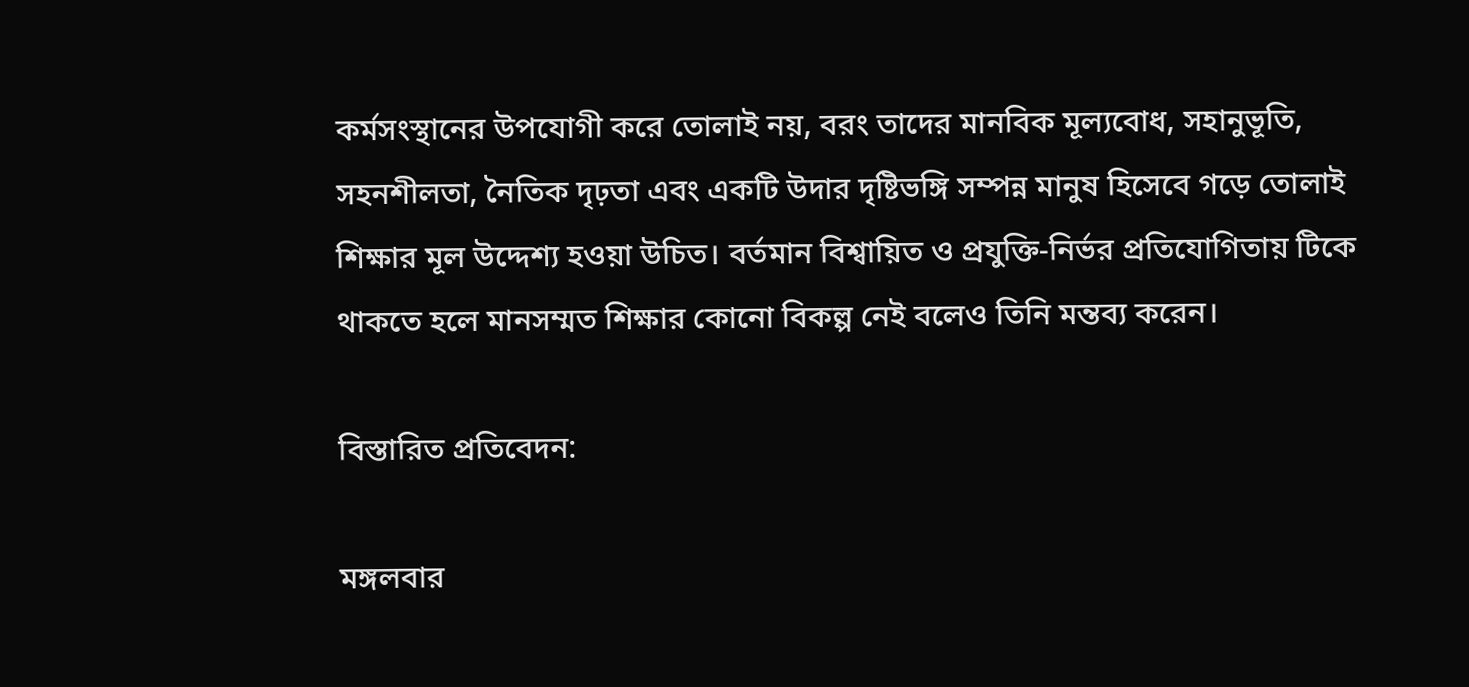কর্মসংস্থানের উপযোগী করে তোলাই নয়, বরং তাদের মানবিক মূল্যবোধ, সহানুভূতি, সহনশীলতা, নৈতিক দৃঢ়তা এবং একটি উদার দৃষ্টিভঙ্গি সম্পন্ন মানুষ হিসেবে গড়ে তোলাই শিক্ষার মূল উদ্দেশ্য হওয়া উচিত। বর্তমান বিশ্বায়িত ও প্রযুক্তি-নির্ভর প্রতিযোগিতায় টিকে থাকতে হলে মানসম্মত শিক্ষার কোনো বিকল্প নেই বলেও তিনি মন্তব্য করেন।

বিস্তারিত প্রতিবেদন:

মঙ্গলবার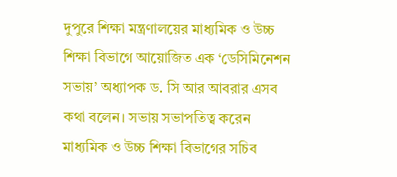দুপুরে শিক্ষা মন্ত্রণালয়ের মাধ্যমিক ও উচ্চ শিক্ষা বিভাগে আয়োজিত এক ‘ডেসিমিনেশন সভায়’ অধ্যাপক ড. সি আর আবরার এসব কথা বলেন। সভায় সভাপতিত্ব করেন মাধ্যমিক ও উচ্চ শিক্ষা বিভাগের সচিব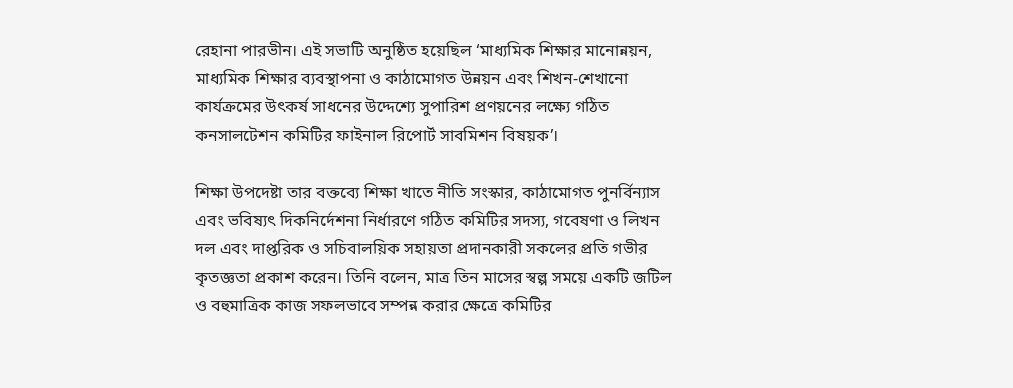রেহানা পারভীন। এই সভাটি অনুষ্ঠিত হয়েছিল ‘মাধ্যমিক শিক্ষার মানোন্নয়ন, মাধ্যমিক শিক্ষার ব্যবস্থাপনা ও কাঠামোগত উন্নয়ন এবং শিখন-শেখানো কার্যক্রমের উৎকর্ষ সাধনের উদ্দেশ্যে সুপারিশ প্রণয়নের লক্ষ্যে গঠিত কনসালটেশন কমিটির ফাইনাল রিপোর্ট সাবমিশন বিষয়ক’।

শিক্ষা উপদেষ্টা তার বক্তব্যে শিক্ষা খাতে নীতি সংস্কার, কাঠামোগত পুনর্বিন্যাস এবং ভবিষ্যৎ দিকনির্দেশনা নির্ধারণে গঠিত কমিটির সদস্য, গবেষণা ও লিখন দল এবং দাপ্তরিক ও সচিবালয়িক সহায়তা প্রদানকারী সকলের প্রতি গভীর কৃতজ্ঞতা প্রকাশ করেন। তিনি বলেন, মাত্র তিন মাসের স্বল্প সময়ে একটি জটিল ও বহুমাত্রিক কাজ সফলভাবে সম্পন্ন করার ক্ষেত্রে কমিটির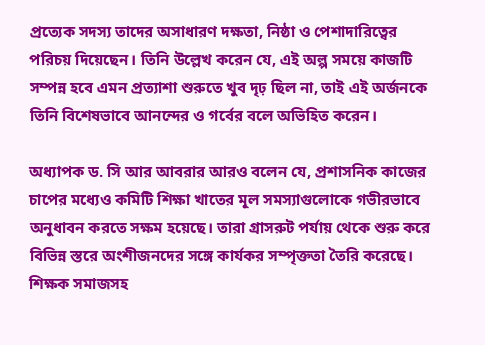প্রত্যেক সদস্য তাদের অসাধারণ দক্ষতা, নিষ্ঠা ও পেশাদারিত্বের পরিচয় দিয়েছেন। তিনি উল্লেখ করেন যে, এই অল্প সময়ে কাজটি সম্পন্ন হবে এমন প্রত্যাশা শুরুতে খুব দৃঢ় ছিল না, তাই এই অর্জনকে তিনি বিশেষভাবে আনন্দের ও গর্বের বলে অভিহিত করেন।

অধ্যাপক ড. সি আর আবরার আরও বলেন যে, প্রশাসনিক কাজের চাপের মধ্যেও কমিটি শিক্ষা খাতের মূল সমস্যাগুলোকে গভীরভাবে অনুধাবন করতে সক্ষম হয়েছে। তারা গ্রাসরুট পর্যায় থেকে শুরু করে বিভিন্ন স্তরে অংশীজনদের সঙ্গে কার্যকর সম্পৃক্ততা তৈরি করেছে। শিক্ষক সমাজসহ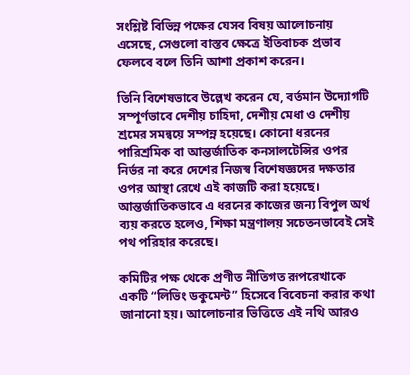সংশ্লিষ্ট বিভিন্ন পক্ষের যেসব বিষয় আলোচনায় এসেছে, সেগুলো বাস্তব ক্ষেত্রে ইতিবাচক প্রভাব ফেলবে বলে তিনি আশা প্রকাশ করেন।

তিনি বিশেষভাবে উল্লেখ করেন যে, বর্তমান উদ্যোগটি সম্পূর্ণভাবে দেশীয় চাহিদা, দেশীয় মেধা ও দেশীয় শ্রমের সমন্বয়ে সম্পন্ন হয়েছে। কোনো ধরনের পারিশ্রমিক বা আন্তর্জাতিক কনসালটেন্সির ওপর নির্ভর না করে দেশের নিজস্ব বিশেষজ্ঞদের দক্ষতার ওপর আস্থা রেখে এই কাজটি করা হয়েছে। আন্তর্জাতিকভাবে এ ধরনের কাজের জন্য বিপুল অর্থ ব্যয় করতে হলেও, শিক্ষা মন্ত্রণালয় সচেতনভাবেই সেই পথ পরিহার করেছে।

কমিটির পক্ষ থেকে প্রণীত নীতিগত রূপরেখাকে একটি “লিভিং ডকুমেন্ট” হিসেবে বিবেচনা করার কথা জানানো হয়। আলোচনার ভিত্তিতে এই নথি আরও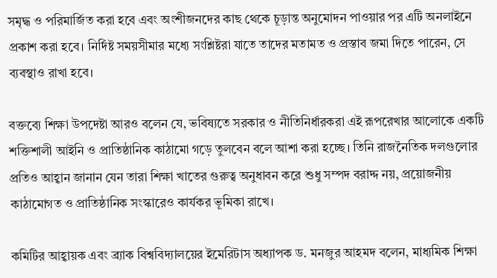সমৃদ্ধ ও পরিমার্জিত করা হবে এবং অংশীজনদের কাছ থেকে চূড়ান্ত অনুমোদন পাওয়ার পর এটি অনলাইনে প্রকাশ করা হবে। নির্দিষ্ট সময়সীমার মধ্যে সংশ্লিষ্টরা যাতে তাদের মতামত ও প্রস্তাব জমা দিতে পারেন, সে ব্যবস্থাও রাখা হবে।

বক্তব্যে শিক্ষা উপদেষ্টা আরও বলেন যে, ভবিষ্যতে সরকার ও নীতিনির্ধারকরা এই রূপরেখার আলোকে একটি শক্তিশালী আইনি ও প্রাতিষ্ঠানিক কাঠামো গড়ে তুলবেন বলে আশা করা হচ্ছে। তিনি রাজনৈতিক দলগুলোর প্রতিও আহ্বান জানান যেন তারা শিক্ষা খাতের গুরুত্ব অনুধাবন করে শুধু সম্পদ বরাদ্দ নয়, প্রয়োজনীয় কাঠামোগত ও প্রাতিষ্ঠানিক সংস্কারেও কার্যকর ভূমিকা রাখে।

কমিটির আহ্বায়ক এবং ব্র্যাক বিশ্ববিদ্যালয়ের ইমেরিটাস অধ্যাপক ড. মনজুর আহমদ বলেন, মাধ্যমিক শিক্ষা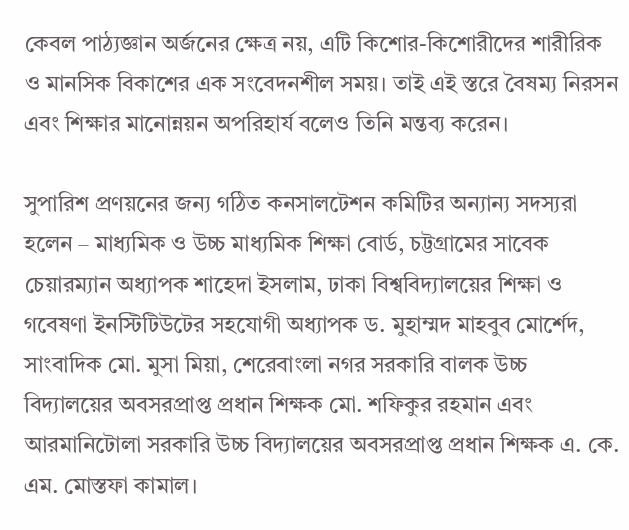কেবল পাঠ্যজ্ঞান অর্জনের ক্ষেত্র নয়, এটি কিশোর-কিশোরীদের শারীরিক ও মানসিক বিকাশের এক সংবেদনশীল সময়। তাই এই স্তরে বৈষম্য নিরসন এবং শিক্ষার মানোন্নয়ন অপরিহার্য বলেও তিনি মন্তব্য করেন।

সুপারিশ প্রণয়নের জন্য গঠিত কনসালটেশন কমিটির অন্যান্য সদস্যরা হলেন – মাধ্যমিক ও উচ্চ মাধ্যমিক শিক্ষা বোর্ড, চট্টগ্রামের সাবেক চেয়ারম্যান অধ্যাপক শাহেদা ইসলাম, ঢাকা বিশ্ববিদ্যালয়ের শিক্ষা ও গবেষণা ইনস্টিটিউটের সহযোগী অধ্যাপক ড. মুহাম্মদ মাহবুব মোর্শেদ, সাংবাদিক মো. মুসা মিয়া, শেরেবাংলা নগর সরকারি বালক উচ্চ বিদ্যালয়ের অবসরপ্রাপ্ত প্রধান শিক্ষক মো. শফিকুর রহমান এবং আরমানিটোলা সরকারি উচ্চ বিদ্যালয়ের অবসরপ্রাপ্ত প্রধান শিক্ষক এ. কে. এম. মোস্তফা কামাল।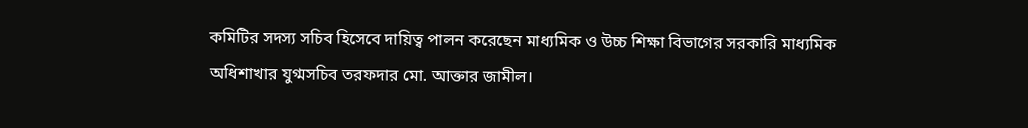কমিটির সদস্য সচিব হিসেবে দায়িত্ব পালন করেছেন মাধ্যমিক ও উচ্চ শিক্ষা বিভাগের সরকারি মাধ্যমিক অধিশাখার যুগ্মসচিব তরফদার মো. আক্তার জামীল।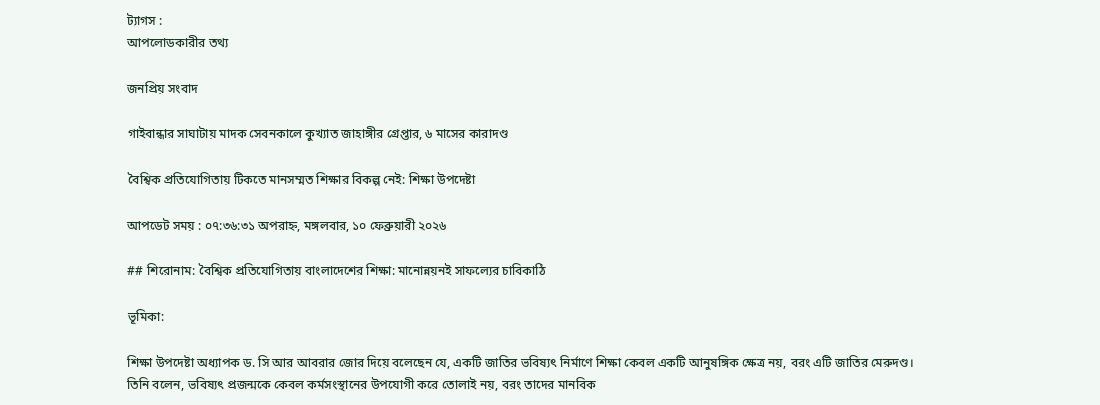ট্যাগস :
আপলোডকারীর তথ্য

জনপ্রিয় সংবাদ

গাইবান্ধার সাঘাটায় মাদক সেবনকালে কুখ্যাত জাহাঙ্গীর গ্রেপ্তার, ৬ মাসের কারাদণ্ড

বৈশ্বিক প্রতিযোগিতায় টিকতে মানসম্মত শিক্ষার বিকল্প নেই: শিক্ষা উপদেষ্টা

আপডেট সময় : ০৭:৩৬:৩১ অপরাহ্ন, মঙ্গলবার, ১০ ফেব্রুয়ারী ২০২৬

## শিরোনাম: বৈশ্বিক প্রতিযোগিতায় বাংলাদেশের শিক্ষা: মানোন্নয়নই সাফল্যের চাবিকাঠি

ভূমিকা:

শিক্ষা উপদেষ্টা অধ্যাপক ড. সি আর আবরার জোর দিয়ে বলেছেন যে, একটি জাতির ভবিষ্যৎ নির্মাণে শিক্ষা কেবল একটি আনুষঙ্গিক ক্ষেত্র নয়, বরং এটি জাতির মেরুদণ্ড। তিনি বলেন, ভবিষ্যৎ প্রজন্মকে কেবল কর্মসংস্থানের উপযোগী করে তোলাই নয়, বরং তাদের মানবিক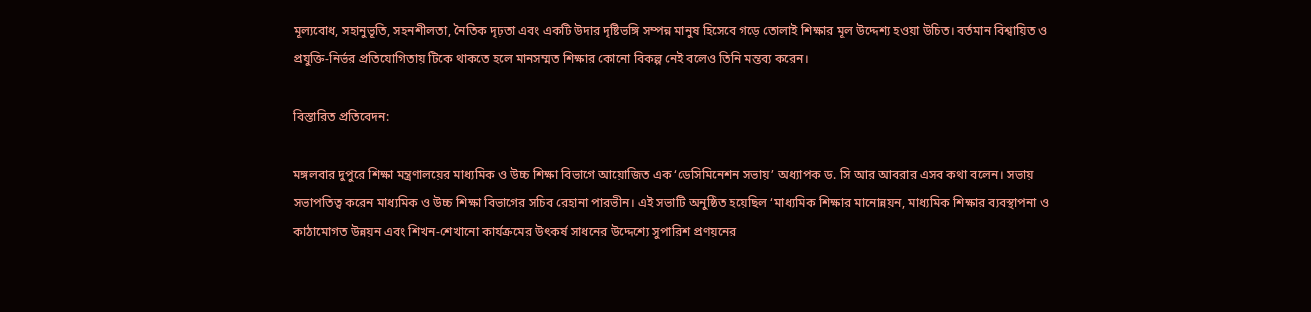মূল্যবোধ, সহানুভূতি, সহনশীলতা, নৈতিক দৃঢ়তা এবং একটি উদার দৃষ্টিভঙ্গি সম্পন্ন মানুষ হিসেবে গড়ে তোলাই শিক্ষার মূল উদ্দেশ্য হওয়া উচিত। বর্তমান বিশ্বায়িত ও প্রযুক্তি-নির্ভর প্রতিযোগিতায় টিকে থাকতে হলে মানসম্মত শিক্ষার কোনো বিকল্প নেই বলেও তিনি মন্তব্য করেন।

বিস্তারিত প্রতিবেদন:

মঙ্গলবার দুপুরে শিক্ষা মন্ত্রণালয়ের মাধ্যমিক ও উচ্চ শিক্ষা বিভাগে আয়োজিত এক ‘ডেসিমিনেশন সভায়’ অধ্যাপক ড. সি আর আবরার এসব কথা বলেন। সভায় সভাপতিত্ব করেন মাধ্যমিক ও উচ্চ শিক্ষা বিভাগের সচিব রেহানা পারভীন। এই সভাটি অনুষ্ঠিত হয়েছিল ‘মাধ্যমিক শিক্ষার মানোন্নয়ন, মাধ্যমিক শিক্ষার ব্যবস্থাপনা ও কাঠামোগত উন্নয়ন এবং শিখন-শেখানো কার্যক্রমের উৎকর্ষ সাধনের উদ্দেশ্যে সুপারিশ প্রণয়নের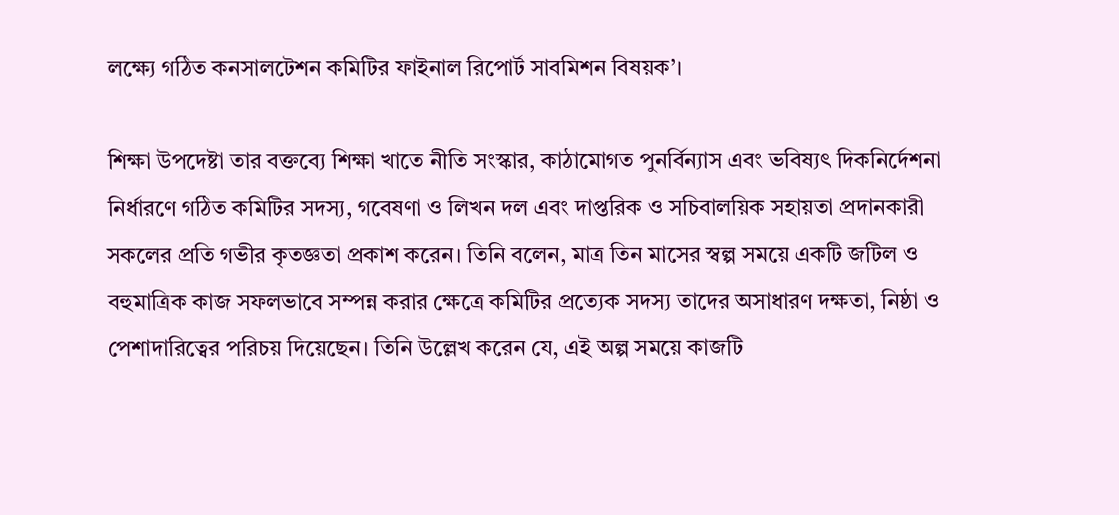লক্ষ্যে গঠিত কনসালটেশন কমিটির ফাইনাল রিপোর্ট সাবমিশন বিষয়ক’।

শিক্ষা উপদেষ্টা তার বক্তব্যে শিক্ষা খাতে নীতি সংস্কার, কাঠামোগত পুনর্বিন্যাস এবং ভবিষ্যৎ দিকনির্দেশনা নির্ধারণে গঠিত কমিটির সদস্য, গবেষণা ও লিখন দল এবং দাপ্তরিক ও সচিবালয়িক সহায়তা প্রদানকারী সকলের প্রতি গভীর কৃতজ্ঞতা প্রকাশ করেন। তিনি বলেন, মাত্র তিন মাসের স্বল্প সময়ে একটি জটিল ও বহুমাত্রিক কাজ সফলভাবে সম্পন্ন করার ক্ষেত্রে কমিটির প্রত্যেক সদস্য তাদের অসাধারণ দক্ষতা, নিষ্ঠা ও পেশাদারিত্বের পরিচয় দিয়েছেন। তিনি উল্লেখ করেন যে, এই অল্প সময়ে কাজটি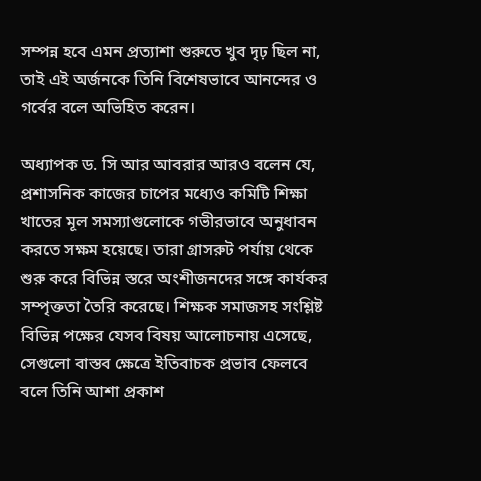সম্পন্ন হবে এমন প্রত্যাশা শুরুতে খুব দৃঢ় ছিল না, তাই এই অর্জনকে তিনি বিশেষভাবে আনন্দের ও গর্বের বলে অভিহিত করেন।

অধ্যাপক ড. সি আর আবরার আরও বলেন যে, প্রশাসনিক কাজের চাপের মধ্যেও কমিটি শিক্ষা খাতের মূল সমস্যাগুলোকে গভীরভাবে অনুধাবন করতে সক্ষম হয়েছে। তারা গ্রাসরুট পর্যায় থেকে শুরু করে বিভিন্ন স্তরে অংশীজনদের সঙ্গে কার্যকর সম্পৃক্ততা তৈরি করেছে। শিক্ষক সমাজসহ সংশ্লিষ্ট বিভিন্ন পক্ষের যেসব বিষয় আলোচনায় এসেছে, সেগুলো বাস্তব ক্ষেত্রে ইতিবাচক প্রভাব ফেলবে বলে তিনি আশা প্রকাশ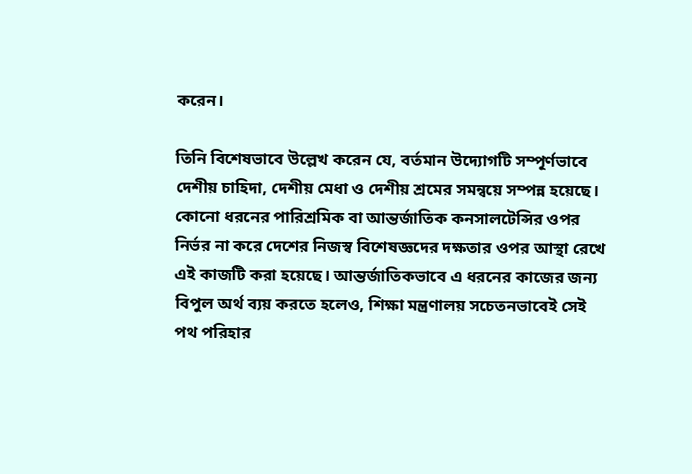করেন।

তিনি বিশেষভাবে উল্লেখ করেন যে, বর্তমান উদ্যোগটি সম্পূর্ণভাবে দেশীয় চাহিদা, দেশীয় মেধা ও দেশীয় শ্রমের সমন্বয়ে সম্পন্ন হয়েছে। কোনো ধরনের পারিশ্রমিক বা আন্তর্জাতিক কনসালটেন্সির ওপর নির্ভর না করে দেশের নিজস্ব বিশেষজ্ঞদের দক্ষতার ওপর আস্থা রেখে এই কাজটি করা হয়েছে। আন্তর্জাতিকভাবে এ ধরনের কাজের জন্য বিপুল অর্থ ব্যয় করতে হলেও, শিক্ষা মন্ত্রণালয় সচেতনভাবেই সেই পথ পরিহার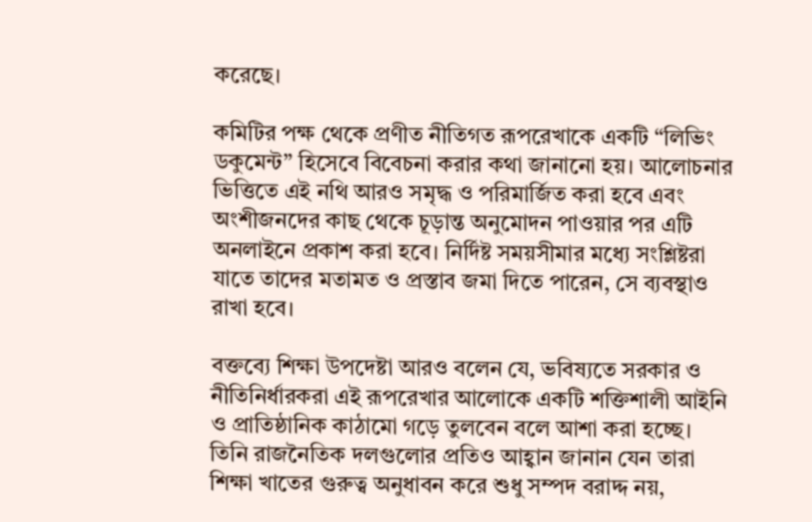করেছে।

কমিটির পক্ষ থেকে প্রণীত নীতিগত রূপরেখাকে একটি “লিভিং ডকুমেন্ট” হিসেবে বিবেচনা করার কথা জানানো হয়। আলোচনার ভিত্তিতে এই নথি আরও সমৃদ্ধ ও পরিমার্জিত করা হবে এবং অংশীজনদের কাছ থেকে চূড়ান্ত অনুমোদন পাওয়ার পর এটি অনলাইনে প্রকাশ করা হবে। নির্দিষ্ট সময়সীমার মধ্যে সংশ্লিষ্টরা যাতে তাদের মতামত ও প্রস্তাব জমা দিতে পারেন, সে ব্যবস্থাও রাখা হবে।

বক্তব্যে শিক্ষা উপদেষ্টা আরও বলেন যে, ভবিষ্যতে সরকার ও নীতিনির্ধারকরা এই রূপরেখার আলোকে একটি শক্তিশালী আইনি ও প্রাতিষ্ঠানিক কাঠামো গড়ে তুলবেন বলে আশা করা হচ্ছে। তিনি রাজনৈতিক দলগুলোর প্রতিও আহ্বান জানান যেন তারা শিক্ষা খাতের গুরুত্ব অনুধাবন করে শুধু সম্পদ বরাদ্দ নয়,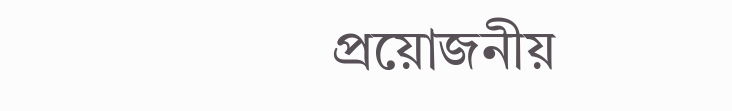প্রয়োজনীয়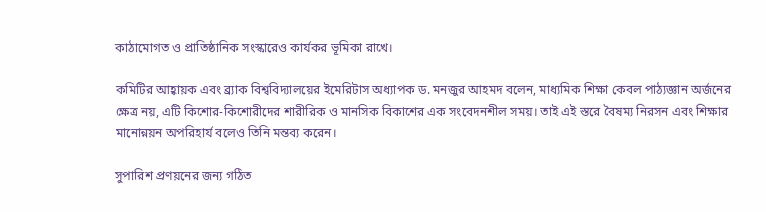কাঠামোগত ও প্রাতিষ্ঠানিক সংস্কারেও কার্যকর ভূমিকা রাখে।

কমিটির আহ্বায়ক এবং ব্র্যাক বিশ্ববিদ্যালয়ের ইমেরিটাস অধ্যাপক ড. মনজুর আহমদ বলেন, মাধ্যমিক শিক্ষা কেবল পাঠ্যজ্ঞান অর্জনের ক্ষেত্র নয়, এটি কিশোর-কিশোরীদের শারীরিক ও মানসিক বিকাশের এক সংবেদনশীল সময়। তাই এই স্তরে বৈষম্য নিরসন এবং শিক্ষার মানোন্নয়ন অপরিহার্য বলেও তিনি মন্তব্য করেন।

সুপারিশ প্রণয়নের জন্য গঠিত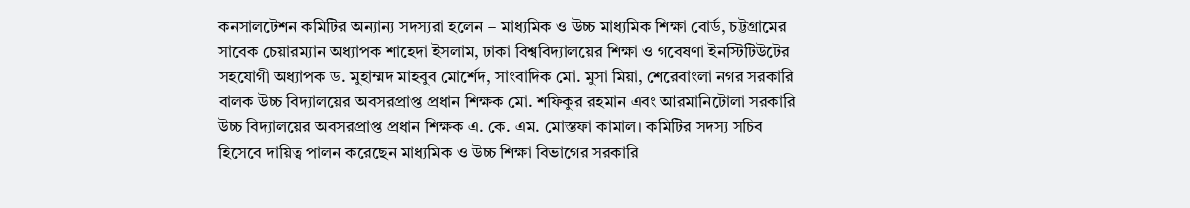কনসালটেশন কমিটির অন্যান্য সদস্যরা হলেন – মাধ্যমিক ও উচ্চ মাধ্যমিক শিক্ষা বোর্ড, চট্টগ্রামের সাবেক চেয়ারম্যান অধ্যাপক শাহেদা ইসলাম, ঢাকা বিশ্ববিদ্যালয়ের শিক্ষা ও গবেষণা ইনস্টিটিউটের সহযোগী অধ্যাপক ড. মুহাম্মদ মাহবুব মোর্শেদ, সাংবাদিক মো. মুসা মিয়া, শেরেবাংলা নগর সরকারি বালক উচ্চ বিদ্যালয়ের অবসরপ্রাপ্ত প্রধান শিক্ষক মো. শফিকুর রহমান এবং আরমানিটোলা সরকারি উচ্চ বিদ্যালয়ের অবসরপ্রাপ্ত প্রধান শিক্ষক এ. কে. এম. মোস্তফা কামাল। কমিটির সদস্য সচিব হিসেবে দায়িত্ব পালন করেছেন মাধ্যমিক ও উচ্চ শিক্ষা বিভাগের সরকারি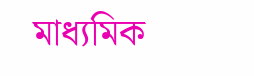মাধ্যমিক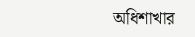অধিশাখার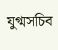যুগ্মসচিব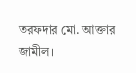তরফদার মো. আক্তার জামীল।